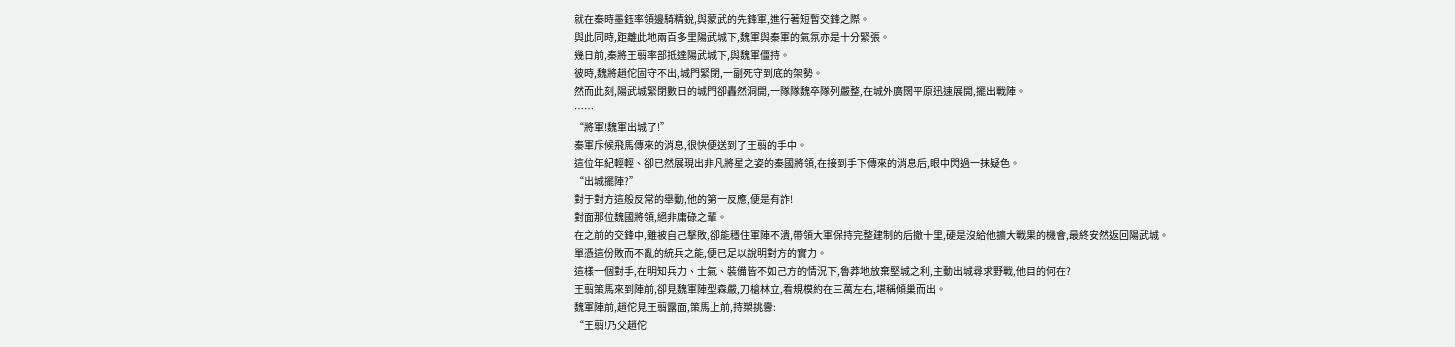就在秦時墨鈺率領邊騎精銳,與蒙武的先鋒軍,進行著短暫交鋒之際。
與此同時,距離此地兩百多里陽武城下,魏軍與秦軍的氣氛亦是十分緊張。
幾日前,秦將王翦率部抵達陽武城下,與魏軍僵持。
彼時,魏將趙佗固守不出,城門緊閉,一副死守到底的架勢。
然而此刻,陽武城緊閉數日的城門卻轟然洞開,一隊隊魏卒隊列嚴整,在城外廣闊平原迅速展開,擺出戰陣。
……
“將軍!魏軍出城了!”
秦軍斥候飛馬傳來的消息,很快便送到了王翦的手中。
這位年紀輕輕、卻已然展現出非凡將星之姿的秦國將領,在接到手下傳來的消息后,眼中閃過一抹疑色。
“出城擺陣?”
對于對方這般反常的舉動,他的第一反應,便是有詐!
對面那位魏國將領,絕非庸碌之輩。
在之前的交鋒中,雖被自己擊敗,卻能穩住軍陣不潰,帶領大軍保持完整建制的后撤十里,硬是沒給他擴大戰果的機會,最終安然返回陽武城。
單憑這份敗而不亂的統兵之能,便已足以說明對方的實力。
這樣一個對手,在明知兵力、士氣、裝備皆不如己方的情況下,魯莽地放棄堅城之利,主動出城尋求野戰,他目的何在?
王翦策馬來到陣前,卻見魏軍陣型森嚴,刀槍林立,看規模約在三萬左右,堪稱傾巢而出。
魏軍陣前,趙佗見王翦露面,策馬上前,持槊挑釁:
“王翦!乃父趙佗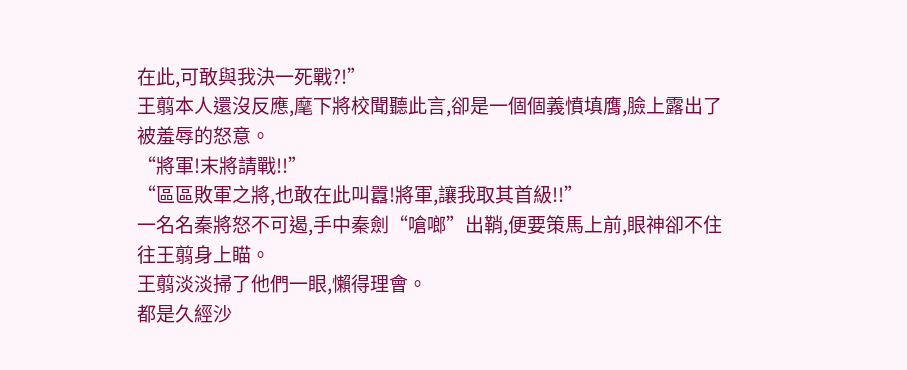在此,可敢與我決一死戰?!”
王翦本人還沒反應,麾下將校聞聽此言,卻是一個個義憤填膺,臉上露出了被羞辱的怒意。
“將軍!末將請戰!!”
“區區敗軍之將,也敢在此叫囂!將軍,讓我取其首級!!”
一名名秦將怒不可遏,手中秦劍“嗆啷”出鞘,便要策馬上前,眼神卻不住往王翦身上瞄。
王翦淡淡掃了他們一眼,懶得理會。
都是久經沙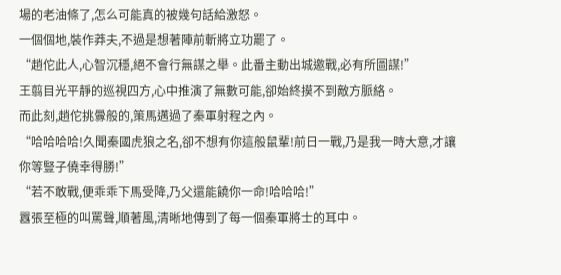場的老油條了,怎么可能真的被幾句話給激怒。
一個個地,裝作莽夫,不過是想著陣前斬將立功罷了。
“趙佗此人,心智沉穩,絕不會行無謀之舉。此番主動出城邀戰,必有所圖謀!”
王翦目光平靜的巡視四方,心中推演了無數可能,卻始終摸不到敵方脈絡。
而此刻,趙佗挑釁般的,策馬邁過了秦軍射程之內。
“哈哈哈哈!久聞秦國虎狼之名,卻不想有你這般鼠輩!前日一戰,乃是我一時大意,才讓你等豎子僥幸得勝!”
“若不敢戰,便乖乖下馬受降,乃父還能饒你一命!哈哈哈!”
囂張至極的叫罵聲,順著風,清晰地傳到了每一個秦軍將士的耳中。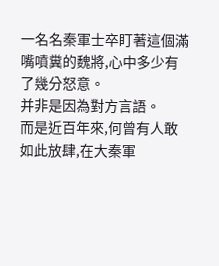一名名秦軍士卒盯著這個滿嘴噴糞的魏將,心中多少有了幾分怒意。
并非是因為對方言語。
而是近百年來,何曾有人敢如此放肆,在大秦軍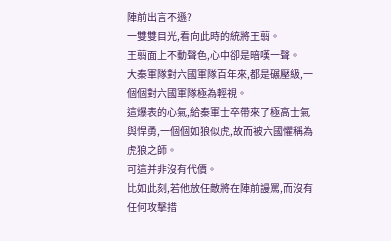陣前出言不遜?
一雙雙目光,看向此時的統將王翦。
王翦面上不動聲色,心中卻是暗嘆一聲。
大秦軍隊對六國軍隊百年來,都是碾壓級,一個個對六國軍隊極為輕視。
這爆表的心氣,給秦軍士卒帶來了極高士氣與悍勇,一個個如狼似虎,故而被六國懼稱為虎狼之師。
可這并非沒有代價。
比如此刻,若他放任敵將在陣前謾罵,而沒有任何攻擊措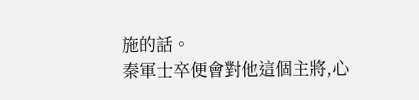施的話。
秦軍士卒便會對他這個主將,心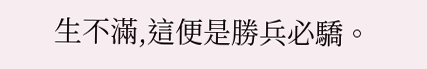生不滿,這便是勝兵必驕。